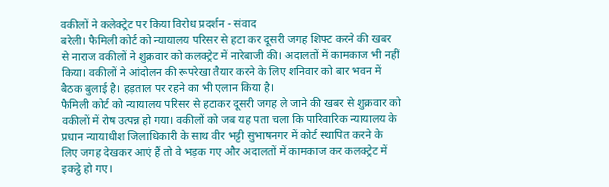वकीलों ने कलेक्ट्रेट पर किया विरोध प्रदर्शन - संवाद
बरेली। फैमिली कोर्ट को न्यायालय परिसर से हटा कर दूसरी जगह शिफ्ट करने की खबर से नाराज वकीलों ने शुक्रवार को कलक्ट्रेट में नारेबाजी की। अदालतों में कामकाज भी नहीं किया। वकीलों ने आंदोलन की रूपरेखा तैयार करने के लिए शनिवार को बार भवन में बैठक बुलाई है। हड़ताल पर रहने का भी एलान किया है।
फैमिली कोर्ट को न्यायालय परिसर से हटाकर दूसरी जगह ले जाने की खबर से शुक्रवार को वकीलों में रोष उत्पन्न हो गया। वकीलों को जब यह पता चला कि पारिवारिक न्यायालय के प्रधान न्यायाधीश जिलाधिकारी के साथ वीर भट्टी सुभाषनगर में कोर्ट स्थापित करने के लिए जगह देखकर आएं हैं तो वे भड़क गए और अदालतों में कामकाज कर कलक्ट्रेट में इकट्ठे हो गए।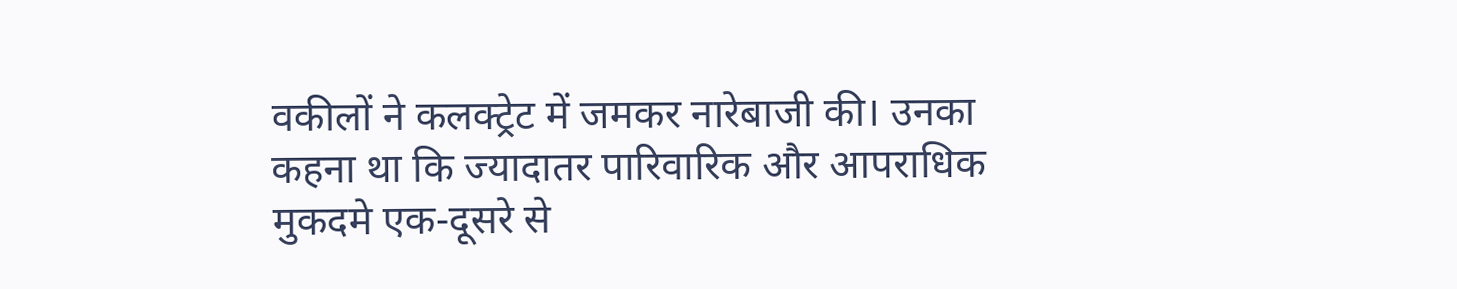वकीलों ने कलक्ट्रेट में जमकर नारेबाजी की। उनका कहना था कि ज्यादातर पारिवारिक और आपराधिक मुकदमे एक-दूसरे से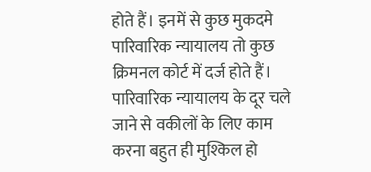होते हैं। इनमें से कुछ मुकदमे पारिवारिक न्यायालय तो कुछ क्रिमनल कोर्ट में दर्ज होते हैं। पारिवारिक न्यायालय के दूर चले जाने से वकीलों के लिए काम करना बहुत ही मुश्किल हो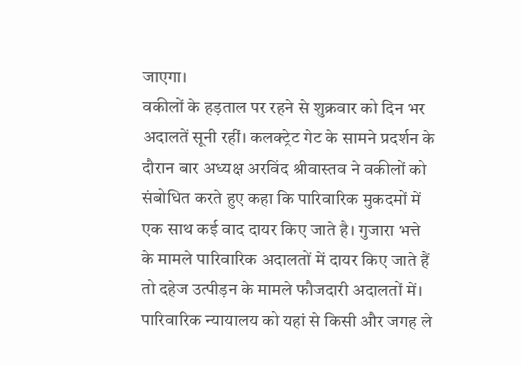जाएगा।
वकीलों के हड़ताल पर रहने से शुक्रवार को दिन भर अदालतें सूनी रहीं। कलक्ट्रेट गेट के सामने प्रदर्शन के दौरान बार अध्यक्ष अरविंद श्रीवास्तव ने वकीलों को संबोधित करते हुए कहा कि पारिवारिक मुकदमों में एक साथ कई वाद दायर किए जाते है। गुजारा भत्ते के मामले पारिवारिक अदालतों में दायर किए जाते हैं तो दहेज उत्पीड़न के मामले फौजदारी अदालतों में। पारिवारिक न्यायालय को यहां से किसी और जगह ले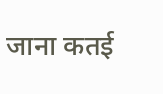जाना कतई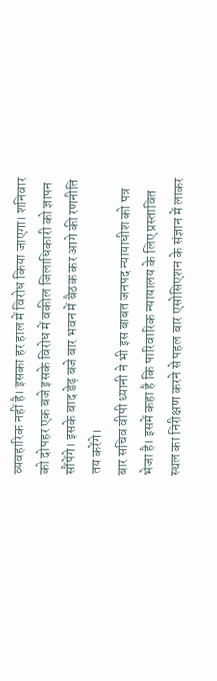व्यवहारिक नहीं है। इसका हर हाल में विरोध किया जाएगा। शनिवार को दोपहर एक बजे इसके विरोध में वकील जिलाधिकारी को ज्ञापन सौंपेंगे। इसके बाद डेढ़ बजे बार भवन में बैठक कर आगे की रणनीति तय करेंगे।
बार सचिव वीपी ध्यानी ने भी इस बाबत जनपद न्यायाधीश को पत्र भेजा है। इसमें कहा है कि पारिवारिक न्यायालय के लिए प्रस्तावित स्थल का निरीक्षण करने से पहल बार एसोसिएशन के संज्ञान में लाकर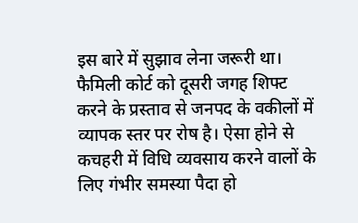इस बारे में सुझाव लेना जरूरी था। फैमिली कोर्ट को दूसरी जगह शिफ्ट करने के प्रस्ताव से जनपद के वकीलों में व्यापक स्तर पर रोष है। ऐसा होने से कचहरी में विधि व्यवसाय करने वालों के लिए गंभीर समस्या पैदा हो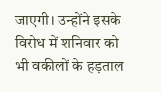जाएगी। उन्होंने इसके विरोध में शनिवार को भी वकीलों के हड़ताल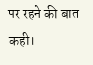पर रहने की बात कही।